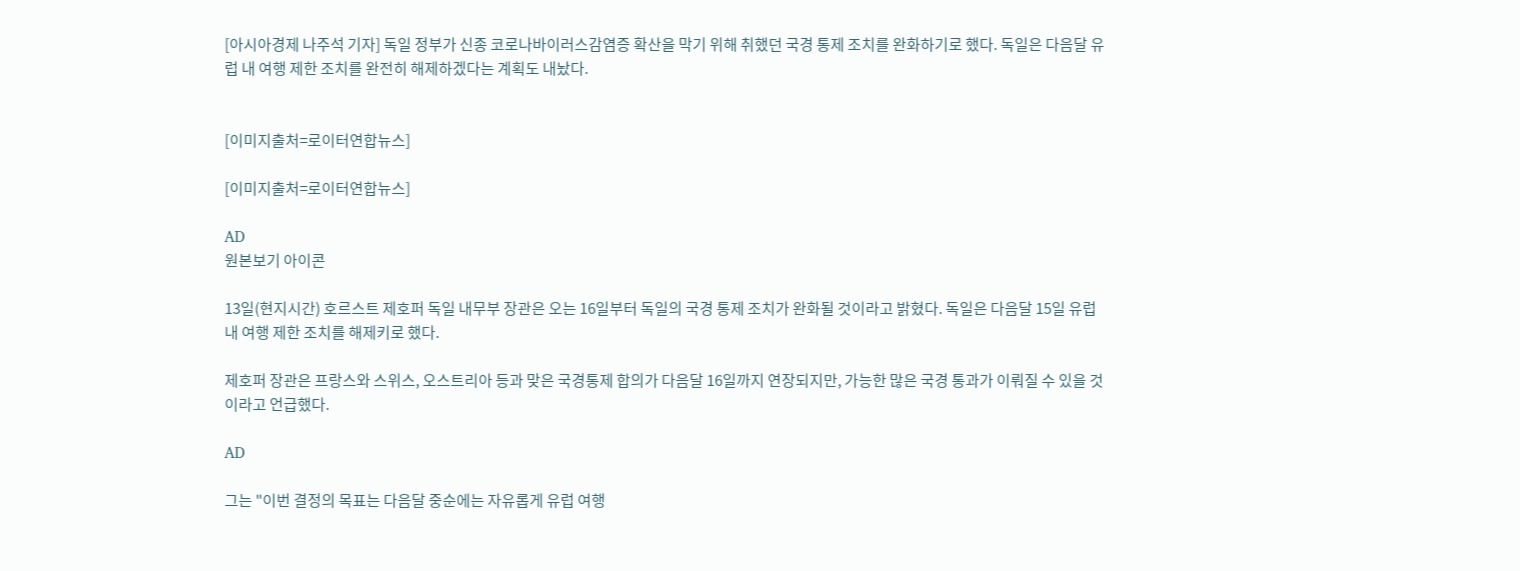[아시아경제 나주석 기자] 독일 정부가 신종 코로나바이러스감염증 확산을 막기 위해 취했던 국경 통제 조치를 완화하기로 했다. 독일은 다음달 유럽 내 여행 제한 조치를 완전히 해제하겠다는 계획도 내놨다.


[이미지출처=로이터연합뉴스]

[이미지출처=로이터연합뉴스]

AD
원본보기 아이콘

13일(현지시간) 호르스트 제호퍼 독일 내무부 장관은 오는 16일부터 독일의 국경 통제 조치가 완화될 것이라고 밝혔다. 독일은 다음달 15일 유럽 내 여행 제한 조치를 해제키로 했다.

제호퍼 장관은 프랑스와 스위스, 오스트리아 등과 맞은 국경통제 합의가 다음달 16일까지 연장되지만, 가능한 많은 국경 통과가 이뤄질 수 있을 것이라고 언급했다.

AD

그는 "이번 결정의 목표는 다음달 중순에는 자유롭게 유럽 여행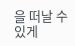을 떠날 수 있게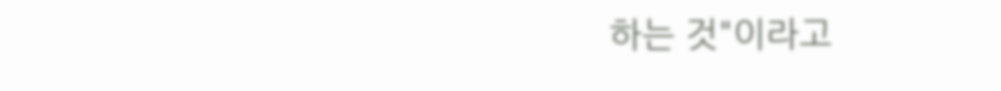하는 것"이라고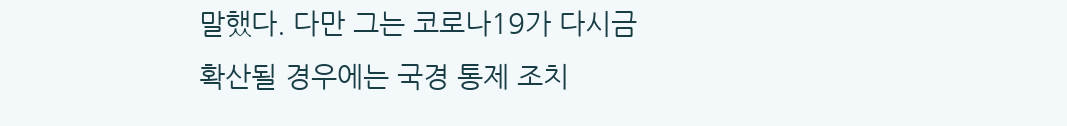말했다. 다만 그는 코로나19가 다시금 확산될 경우에는 국경 통제 조치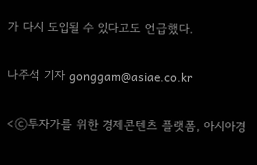가 다시 도입될 수 있다고도 언급했다.

나주석 기자 gonggam@asiae.co.kr

<ⓒ투자가를 위한 경제콘텐츠 플랫폼, 아시아경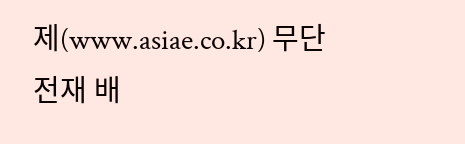제(www.asiae.co.kr) 무단전재 배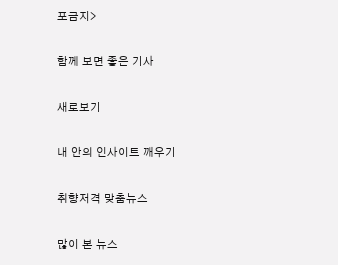포금지>

함께 보면 좋은 기사

새로보기

내 안의 인사이트 깨우기

취향저격 맞춤뉴스

많이 본 뉴스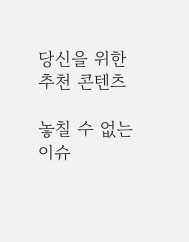당신을 위한 추천 콘텐츠

놓칠 수 없는 이슈